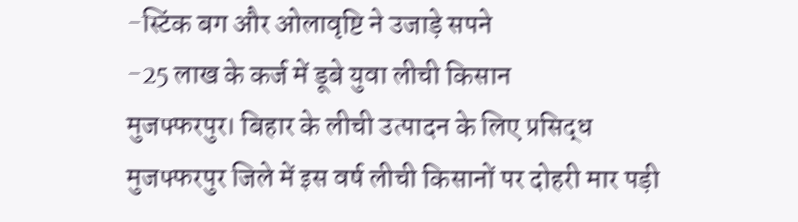-स्टिंक बग और ओलावृष्टि ने उजाड़े सपने
-25 लाख के कर्ज में डूबे युवा लीची किसान
मुजफ्फरपुर। बिहार के लीची उत्पादन के लिए प्रसिद्ध मुजफ्फरपुर जिले में इस वर्ष लीची किसानों पर दोहरी मार पड़ी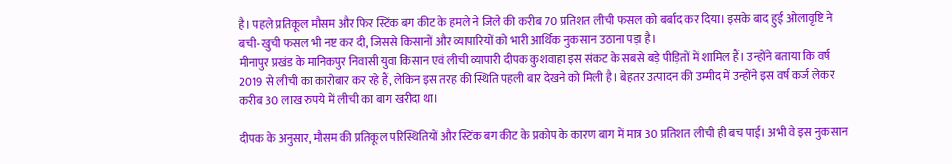है। पहले प्रतिकूल मौसम और फिर स्टिंक बग कीट के हमले ने जिले की करीब 70 प्रतिशत लीची फसल को बर्बाद कर दिया। इसके बाद हुई ओलावृष्टि ने बची-खुची फसल भी नष्ट कर दी, जिससे किसानों और व्यापारियों को भारी आर्थिक नुकसान उठाना पड़ा है।
मीनापुर प्रखंड के मानिकपुर निवासी युवा किसान एवं लीची व्यापारी दीपक कुशवाहा इस संकट के सबसे बड़े पीड़ितों में शामिल हैं। उन्होंने बताया कि वर्ष 2019 से लीची का कारोबार कर रहे हैं, लेकिन इस तरह की स्थिति पहली बार देखने को मिली है। बेहतर उत्पादन की उम्मीद में उन्होंने इस वर्ष कर्ज लेकर करीब 30 लाख रुपये में लीची का बाग खरीदा था।

दीपक के अनुसार, मौसम की प्रतिकूल परिस्थितियों और स्टिंक बग कीट के प्रकोप के कारण बाग में मात्र 30 प्रतिशत लीची ही बच पाई। अभी वे इस नुकसान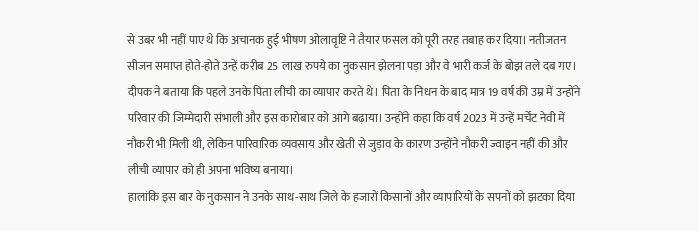से उबर भी नहीं पाए थे कि अचानक हुई भीषण ओलावृष्टि ने तैयार फसल को पूरी तरह तबाह कर दिया। नतीजतन सीजन समाप्त होते-होते उन्हें करीब 25 लाख रुपये का नुकसान झेलना पड़ा और वे भारी कर्ज के बोझ तले दब गए।
दीपक ने बताया कि पहले उनके पिता लीची का व्यापार करते थे। पिता के निधन के बाद मात्र 19 वर्ष की उम्र में उन्होंने परिवार की जिम्मेदारी संभाली और इस कारोबार को आगे बढ़ाया। उन्होंने कहा कि वर्ष 2023 में उन्हें मर्चेंट नेवी में नौकरी भी मिली थी, लेकिन पारिवारिक व्यवसाय और खेती से जुड़ाव के कारण उन्होंने नौकरी ज्वाइन नहीं की और लीची व्यापार को ही अपना भविष्य बनाया।
हालांकि इस बार के नुकसान ने उनके साथ-साथ जिले के हजारों किसानों और व्यापारियों के सपनों को झटका दिया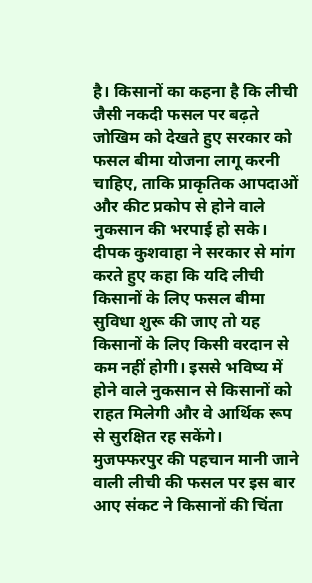है। किसानों का कहना है कि लीची जैसी नकदी फसल पर बढ़ते जोखिम को देखते हुए सरकार को फसल बीमा योजना लागू करनी चाहिए, ताकि प्राकृतिक आपदाओं और कीट प्रकोप से होने वाले नुकसान की भरपाई हो सके।
दीपक कुशवाहा ने सरकार से मांग करते हुए कहा कि यदि लीची किसानों के लिए फसल बीमा सुविधा शुरू की जाए तो यह किसानों के लिए किसी वरदान से कम नहीं होगी। इससे भविष्य में होने वाले नुकसान से किसानों को राहत मिलेगी और वे आर्थिक रूप से सुरक्षित रह सकेंगे।
मुजफ्फरपुर की पहचान मानी जाने वाली लीची की फसल पर इस बार आए संकट ने किसानों की चिंता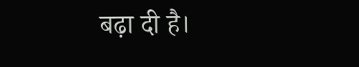बढ़ा दी है।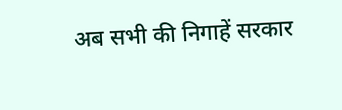अब सभी की निगाहें सरकार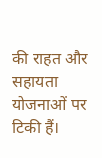की राहत और सहायता योजनाओं पर टिकी हैं।